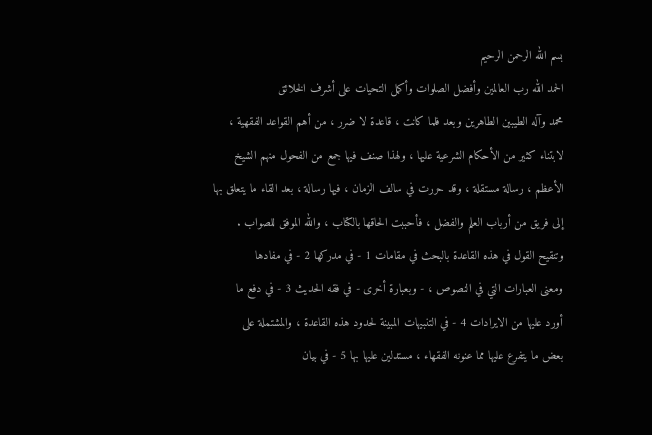بسم الله الرحمن الرحيم
الحمد الله رب العالمين وأفضل الصلوات وأكمل التحيات على أشرف الخلائق
محمد وآله الطيبين الطاهرين وبعد فلما كانت ، قاعدة لا ضرر ، من أهم القواعد الفقهية ،
لابتناء كثير من الأحكام الشرعية عليها ، ولهذا صنف فيها جمع من الفحول منهم الشيخ
الأعظم ، رسالة مستقلة ، وقد حررت في سالف الزمان ، فيها رسالة ، بعد القاء ما يتعلق بها
إلى فريق من أرباب العلم والفضل ، فأحببت الحاقها بالكتاب ، والله الموفق للصواب .
وتنقيح القول في هذه القاعدة بالبحث في مقامات 1 - في مدركها 2 - في مفادها
ومعنى العبارات التي في النصوص ، - وبعبارة أخرى - في فقه الحديث 3 - في دفع ما
أورد عليها من الايرادات 4 - في التنبيهات المبينة لحدود هذه القاعدة ، والمشتملة على
بعض ما يتفرع عليها مما عنونه الفقهاء ، مستدلين عليها بها 5 - في بيان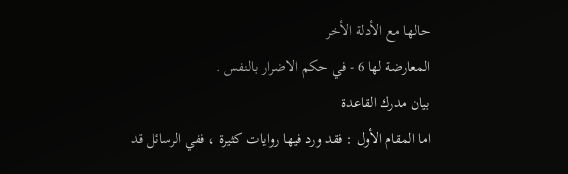حالها مع الأدلة الأخر
المعارضة لها 6 - في حكم الاضرار بالنفس .
بيان مدرك القاعدة
اما المقام الأول : فقد ورد فيها روايات كثيرة ، ففي الرسائل قد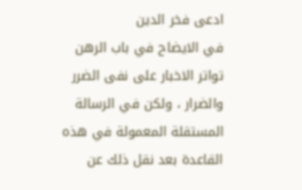ادعى فخر الدين
في الايضاح في باب الرهن تواتر الاخبار على نفى الضرر والضرار ، ولكن في الرسالة
المستقلة المعمولة في هذه القاعدة بعد نقل ذلك عن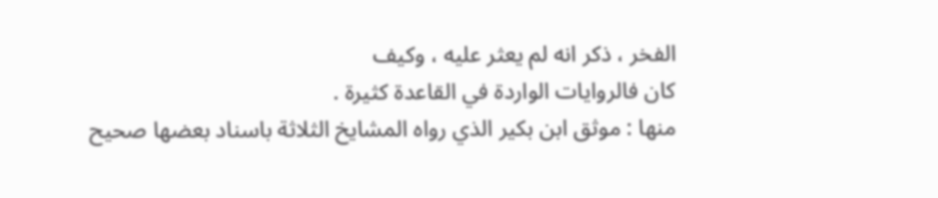الفخر ، ذكر انه لم يعثر عليه ، وكيف
كان فالروايات الواردة في القاعدة كثيرة .
منها : موثق ابن بكير الذي رواه المشايخ الثلاثة باسناد بعضها صحيح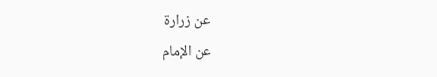عن زرارة
عن الإمام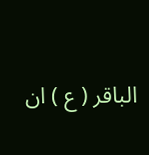الباقر ( ع ) ان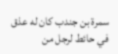سمرة بن جندب كان له عذق في حائط لرجل من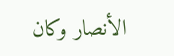الأنصار وكان